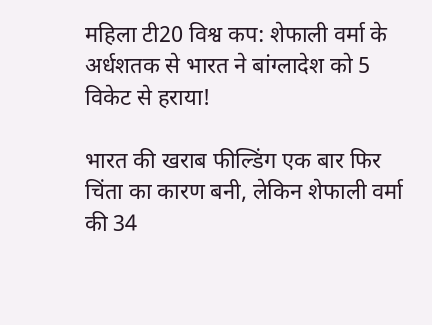महिला टी20 विश्व कप: शेफाली वर्मा के अर्धशतक से भारत ने बांग्लादेश को 5 विकेट से हराया!

भारत की खराब फील्डिंग एक बार फिर चिंता का कारण बनी, लेकिन शेफाली वर्मा की 34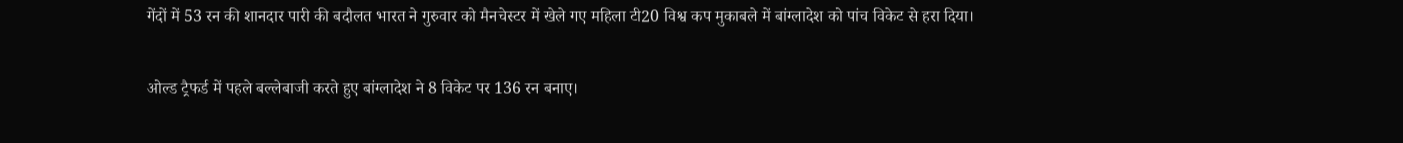गेंदों में 53 रन की शानदार पारी की बदौलत भारत ने गुरुवार को मैनचेस्टर में खेले गए महिला टी20 विश्व कप मुकाबले में बांग्लादेश को पांच विकेट से हरा दिया।

ओल्ड ट्रैफर्ड में पहले बल्लेबाजी करते हुए बांग्लादेश ने 8 विकेट पर 136 रन बनाए।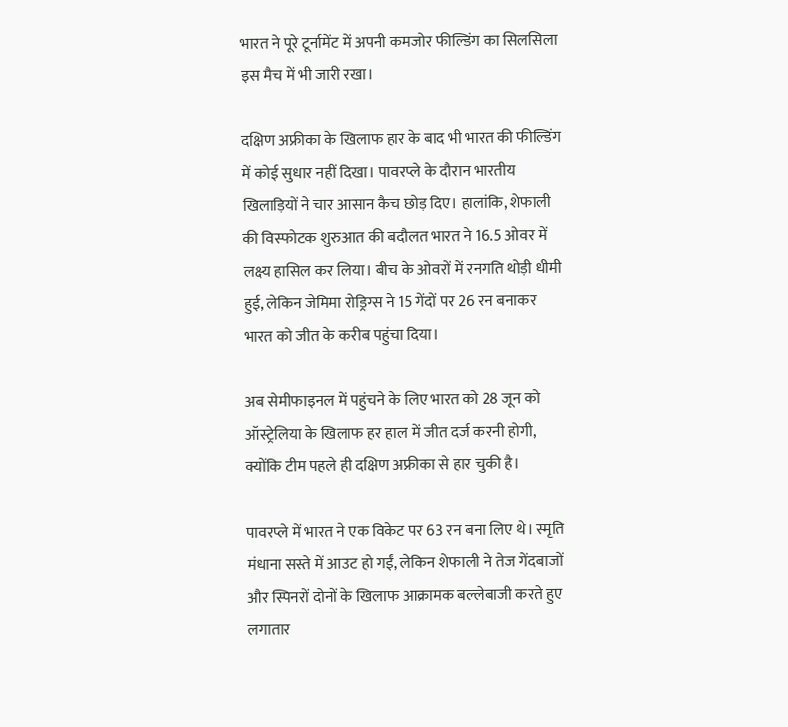भारत ने पूरे टूर्नामेंट में अपनी कमजोर फील्डिंग का सिलसिला इस मैच में भी जारी रखा।

दक्षिण अफ्रीका के खिलाफ हार के बाद भी भारत की फील्डिंग में कोई सुधार नहीं दिखा। पावरप्ले के दौरान भारतीय खिलाड़ियों ने चार आसान कैच छोड़ दिए। हालांकि, शेफाली की विस्फोटक शुरुआत की बदौलत भारत ने 16.5 ओवर में लक्ष्य हासिल कर लिया। बीच के ओवरों में रनगति थोड़ी धीमी हुई, लेकिन जेमिमा रोड्रिग्स ने 15 गेंदों पर 26 रन बनाकर भारत को जीत के करीब पहुंचा दिया।

अब सेमीफाइनल में पहुंचने के लिए भारत को 28 जून को ऑस्ट्रेलिया के खिलाफ हर हाल में जीत दर्ज करनी होगी, क्योंकि टीम पहले ही दक्षिण अफ्रीका से हार चुकी है।

पावरप्ले में भारत ने एक विकेट पर 63 रन बना लिए थे। स्मृति मंधाना सस्ते में आउट हो गईं, लेकिन शेफाली ने तेज गेंदबाजों और स्पिनरों दोनों के खिलाफ आक्रामक बल्लेबाजी करते हुए लगातार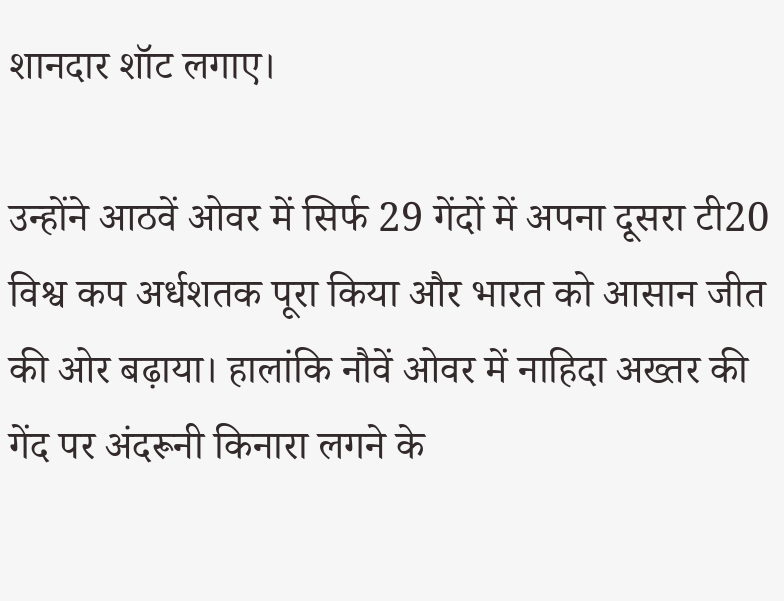शानदार शॉट लगाए।

उन्होंने आठवें ओवर में सिर्फ 29 गेंदों में अपना दूसरा टी20 विश्व कप अर्धशतक पूरा किया और भारत को आसान जीत की ओर बढ़ाया। हालांकि नौवें ओवर में नाहिदा अख्तर की गेंद पर अंदरूनी किनारा लगने के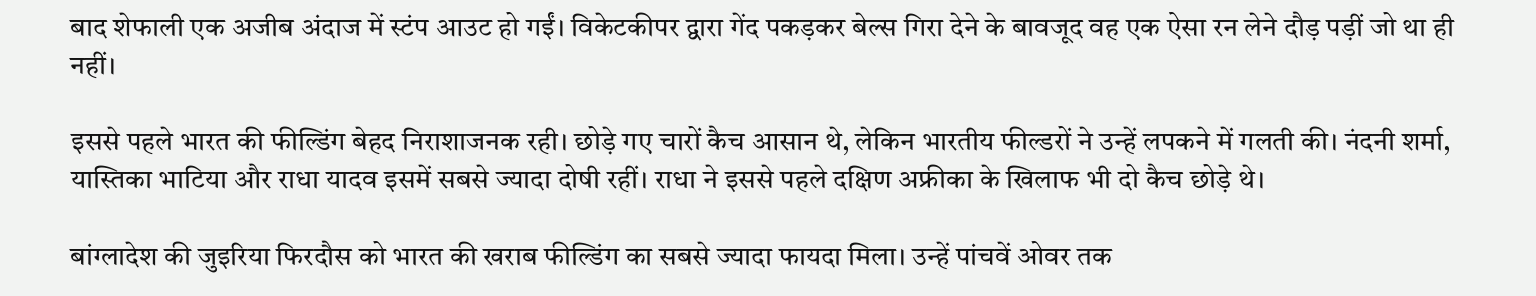बाद शेफाली एक अजीब अंदाज में स्टंप आउट हो गईं। विकेटकीपर द्वारा गेंद पकड़कर बेल्स गिरा देने के बावजूद वह एक ऐसा रन लेने दौड़ पड़ीं जो था ही नहीं।

इससे पहले भारत की फील्डिंग बेहद निराशाजनक रही। छोड़े गए चारों कैच आसान थे, लेकिन भारतीय फील्डरों ने उन्हें लपकने में गलती की। नंदनी शर्मा, यास्तिका भाटिया और राधा यादव इसमें सबसे ज्यादा दोषी रहीं। राधा ने इससे पहले दक्षिण अफ्रीका के खिलाफ भी दो कैच छोड़े थे।

बांग्लादेश की जुइरिया फिरदौस को भारत की खराब फील्डिंग का सबसे ज्यादा फायदा मिला। उन्हें पांचवें ओवर तक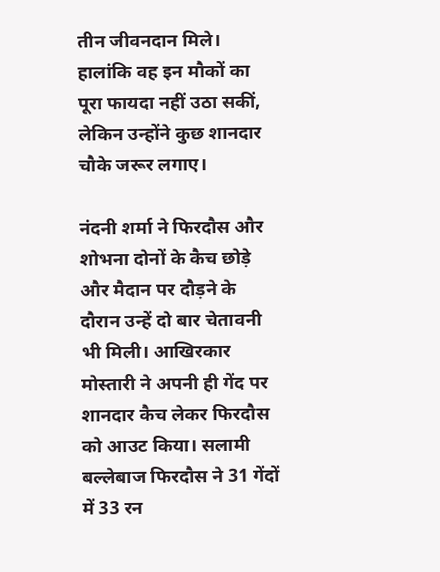तीन जीवनदान मिले। हालांकि वह इन मौकों का पूरा फायदा नहीं उठा सकीं, लेकिन उन्होंने कुछ शानदार चौके जरूर लगाए।

नंदनी शर्मा ने फिरदौस और शोभना दोनों के कैच छोड़े और मैदान पर दौड़ने के दौरान उन्हें दो बार चेतावनी भी मिली। आखिरकार मोस्तारी ने अपनी ही गेंद पर शानदार कैच लेकर फिरदौस को आउट किया। सलामी बल्लेबाज फिरदौस ने 31 गेंदों में 33 रन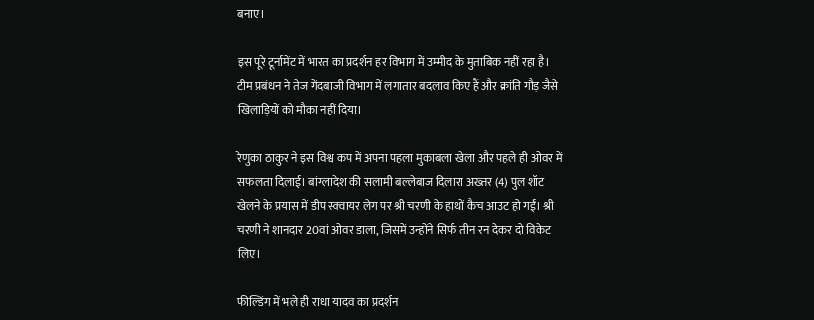बनाए।

इस पूरे टूर्नामेंट में भारत का प्रदर्शन हर विभाग में उम्मीद के मुताबिक नहीं रहा है। टीम प्रबंधन ने तेज गेंदबाजी विभाग में लगातार बदलाव किए हैं और क्रांति गौड़ जैसे खिलाड़ियों को मौका नहीं दिया।

रेणुका ठाकुर ने इस विश्व कप में अपना पहला मुकाबला खेला और पहले ही ओवर में सफलता दिलाई। बांग्लादेश की सलामी बल्लेबाज दिलारा अख्तर (4) पुल शॉट खेलने के प्रयास में डीप स्क्वायर लेग पर श्री चरणी के हाथों कैच आउट हो गईं। श्री चरणी ने शानदार 20वां ओवर डाला, जिसमें उन्होंने सिर्फ तीन रन देकर दो विकेट लिए।

फील्डिंग में भले ही राधा यादव का प्रदर्शन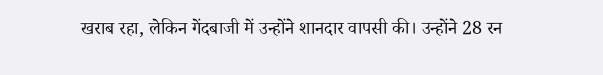खराब रहा, लेकिन गेंदबाजी में उन्होंने शानदार वापसी की। उन्होंने 28 रन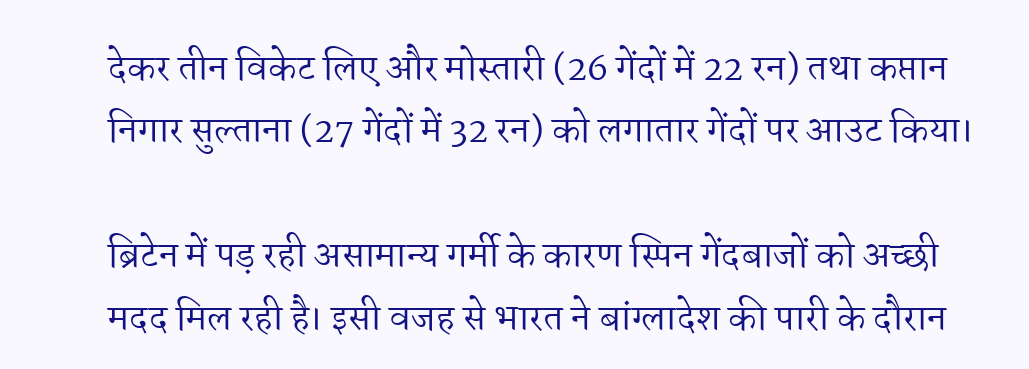देकर तीन विकेट लिए और मोस्तारी (26 गेंदों में 22 रन) तथा कप्तान निगार सुल्ताना (27 गेंदों में 32 रन) को लगातार गेंदों पर आउट किया।

ब्रिटेन में पड़ रही असामान्य गर्मी के कारण स्पिन गेंदबाजों को अच्छी मदद मिल रही है। इसी वजह से भारत ने बांग्लादेश की पारी के दौरान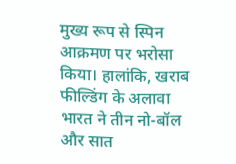मुख्य रूप से स्पिन आक्रमण पर भरोसा किया। हालांकि, खराब फील्डिंग के अलावा भारत ने तीन नो-बॉल और सात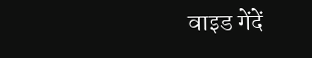वाइड गेंदें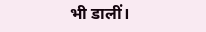भी डालीं।